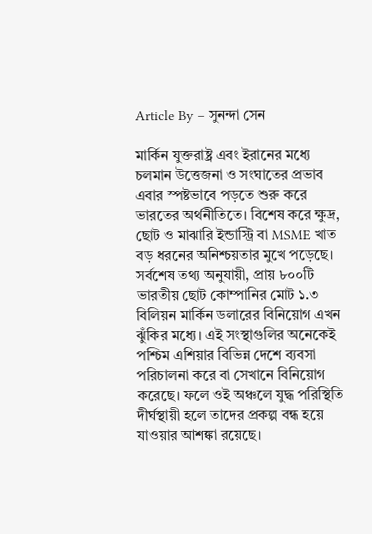Article By – সুনন্দা সেন

মার্কিন যুক্তরাষ্ট্র এবং ইরানের মধ্যে চলমান উত্তেজনা ও সংঘাতের প্রভাব এবার স্পষ্টভাবে পড়তে শুরু করে ভারতের অর্থনীতিতে। বিশেষ করে ক্ষুদ্র, ছোট ও মাঝারি ইন্ডাস্ট্রি বা MSME খাত বড় ধরনের অনিশ্চয়তার মুখে পড়েছে। সর্বশেষ তথ্য অনুযায়ী, প্রায় ৮০০টি ভারতীয় ছোট কোম্পানির মোট ১.৩ বিলিয়ন মার্কিন ডলারের বিনিয়োগ এখন ঝুঁকির মধ্যে। এই সংস্থাগুলির অনেকেই পশ্চিম এশিয়ার বিভিন্ন দেশে ব্যবসা পরিচালনা করে বা সেখানে বিনিয়োগ করেছে। ফলে ওই অঞ্চলে যুদ্ধ পরিস্থিতি দীর্ঘস্থায়ী হলে তাদের প্রকল্প বন্ধ হয়ে যাওয়ার আশঙ্কা রয়েছে।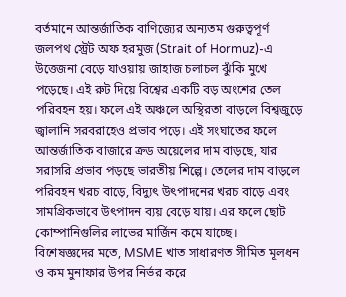বর্তমানে আন্তর্জাতিক বাণিজ্যের অন্যতম গুরুত্বপূর্ণ জলপথ স্ট্রেট অফ হরমুজ (Strait of Hormuz)-এ উত্তেজনা বেড়ে যাওয়ায় জাহাজ চলাচল ঝুঁকি মুখে পড়েছে। এই রুট দিয়ে বিশ্বের একটি বড় অংশের তেল পরিবহন হয়। ফলে এই অঞ্চলে অস্থিরতা বাড়লে বিশ্বজুড়ে জ্বালানি সরবরাহেও প্রভাব পড়ে। এই সংঘাতের ফলে আন্তর্জাতিক বাজারে ক্রড অয়েলের দাম বাড়ছে, যার সরাসরি প্রভাব পড়ছে ভারতীয় শিল্পে। তেলের দাম বাড়লে পরিবহন খরচ বাড়ে, বিদ্যুৎ উৎপাদনের খরচ বাড়ে এবং সামগ্রিকভাবে উৎপাদন ব্যয় বেড়ে যায়। এর ফলে ছোট কোম্পানিগুলির লাভের মার্জিন কমে যাচ্ছে।
বিশেষজ্ঞদের মতে, MSME খাত সাধারণত সীমিত মূলধন ও কম মুনাফার উপর নির্ভর করে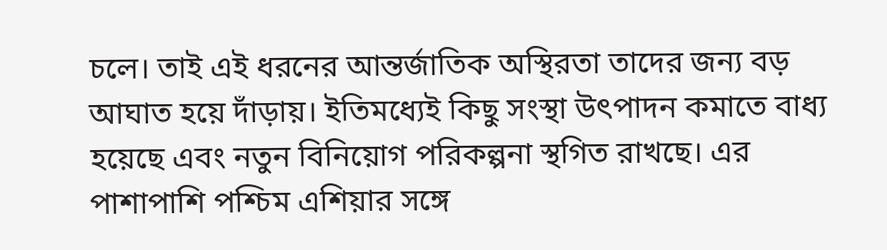চলে। তাই এই ধরনের আন্তর্জাতিক অস্থিরতা তাদের জন্য বড় আঘাত হয়ে দাঁড়ায়। ইতিমধ্যেই কিছু সংস্থা উৎপাদন কমাতে বাধ্য হয়েছে এবং নতুন বিনিয়োগ পরিকল্পনা স্থগিত রাখছে। এর পাশাপাশি পশ্চিম এশিয়ার সঙ্গে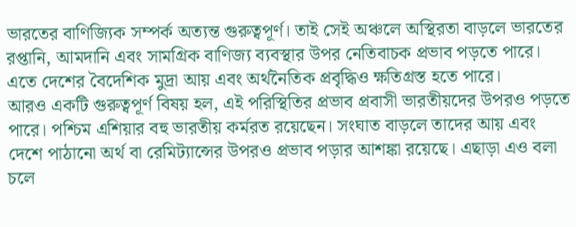ভারতের বাণিজ্যিক সম্পর্ক অত্যন্ত গুরুত্বপূর্ণ। তাই সেই অঞ্চলে অস্থিরতা বাড়লে ভারতের রপ্তানি, আমদানি এবং সামগ্রিক বাণিজ্য ব্যবস্থার উপর নেতিবাচক প্রভাব পড়তে পারে। এতে দেশের বৈদেশিক মুদ্রা আয় এবং অর্থনৈতিক প্রবৃদ্ধিও ক্ষতিগ্রস্ত হতে পারে।
আরও একটি গুরুত্বপূর্ণ বিষয় হল, এই পরিস্থিতির প্রভাব প্রবাসী ভারতীয়দের উপরও পড়তে পারে। পশ্চিম এশিয়ার বহু ভারতীয় কর্মরত রয়েছেন। সংঘাত বাড়লে তাদের আয় এবং দেশে পাঠানো অর্থ বা রেমিট্যান্সের উপরও প্রভাব পড়ার আশঙ্কা রয়েছে। এছাড়া এও বলা চলে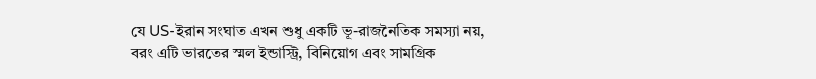যে US-ইরান সংঘাত এখন শুধু একটি ভূ-রাজনৈতিক সমস্যা নয়, বরং এটি ভারতের স্মল ইন্ডাস্ট্রি, বিনিয়োগ এবং সামগ্রিক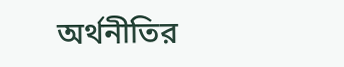অর্থনীতির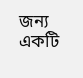জন্য একটি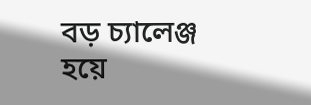বড় চ্যালেঞ্জ হয়ে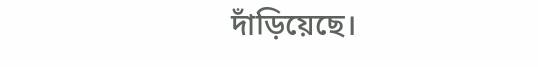দাঁড়িয়েছে।